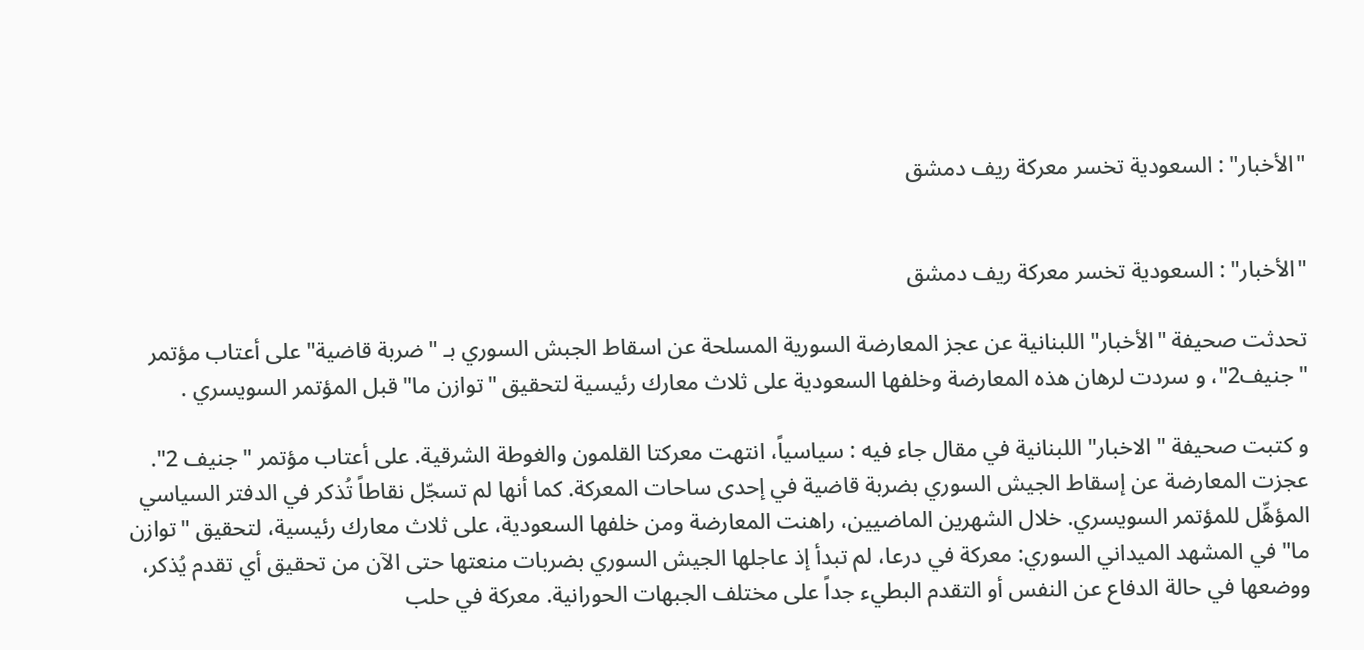"الأخبار" : السعودية تخسر معركة ريف دمشق


"الأخبار" : السعودیة تخسر معرکة ریف دمشق

تحدثت صحيفة "الأخبار" اللبنانية عن عجز المعارضة السورية المسلحة عن اسقاط الجبش السوري بـ "ضربة قاضية" على أعتاب مؤتمر "جنيف2"، و سردت لرهان هذه المعارضة وخلفها السعودية على ثلاث معارك رئيسية لتحقيق "توازن ما" قبل المؤتمر السويسري .

و كتبت صحيفة " الاخبار" اللبنانية في مقال جاء فيه : سياسياً، انتهت معركتا القلمون والغوطة الشرقية. على أعتاب مؤتمر "جنيف 2". عجزت المعارضة عن إسقاط الجيش السوري بضربة قاضية في إحدى ساحات المعركة. كما أنها لم تسجّل نقاطاً تُذكر في الدفتر السياسي المؤهِّل للمؤتمر السويسري. خلال الشهرين الماضيين، راهنت المعارضة ومن خلفها السعودية، على ثلاث معارك رئيسية، لتحقيق "توازن ما" في المشهد الميداني السوري: معركة في درعا، لم تبدأ إذ عاجلها الجيش السوري بضربات منعتها حتى الآن من تحقيق أي تقدم يُذكر، ووضعها في حالة الدفاع عن النفس أو التقدم البطيء جداً على مختلف الجبهات الحورانية. معركة في حلب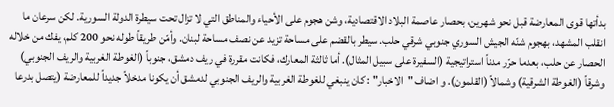بدأتها قوى المعارضة قبل نحو شهرين، بحصار عاصمة البلاد الاقتصادية، وشن هجوم على الأحياء والمناطق التي لا تزال تحت سيطرة الدولة السورية. لكن سرعان ما انقلب المشهد، بهجوم شنّه الجيش السوري جنوبي شرقي حلب. سيطر بالقضم على مساحة تزيد عن نصف مساحة لبنان. وأمّن طريقاً طوله نحو 200 كلم، يفك من خلاله الحصار عن حلب، بعدما حرّر مدناً استراتيجية (السفيرة على سبيل المثال). أما ثالثة المعارك، فكانت مقررة في ريف دمشق، جنوباً (الغوطة الغربية والريف الجنوبي) وشرقاً (الغوطة الشرقية) وشمالاً (القلمون). و اضاف "الاخبار" : كان ينبغي للغوطة الغربية والريف الجنوبي لدمشق أن يكونا مدخلاً جديداً للمعارضة (يتصل بدرعا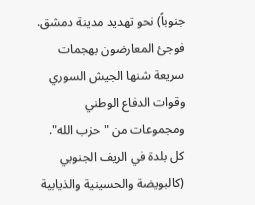جنوباً) نحو تهديد مدينة دمشق. فوجئ المعارضون بهجمات سريعة شنها الجيش السوري وقوات الدفاع الوطني ومجموعات من "حزب الله". كل بلدة في الريف الجنوبي (كالبويضة والحسينية والذيابية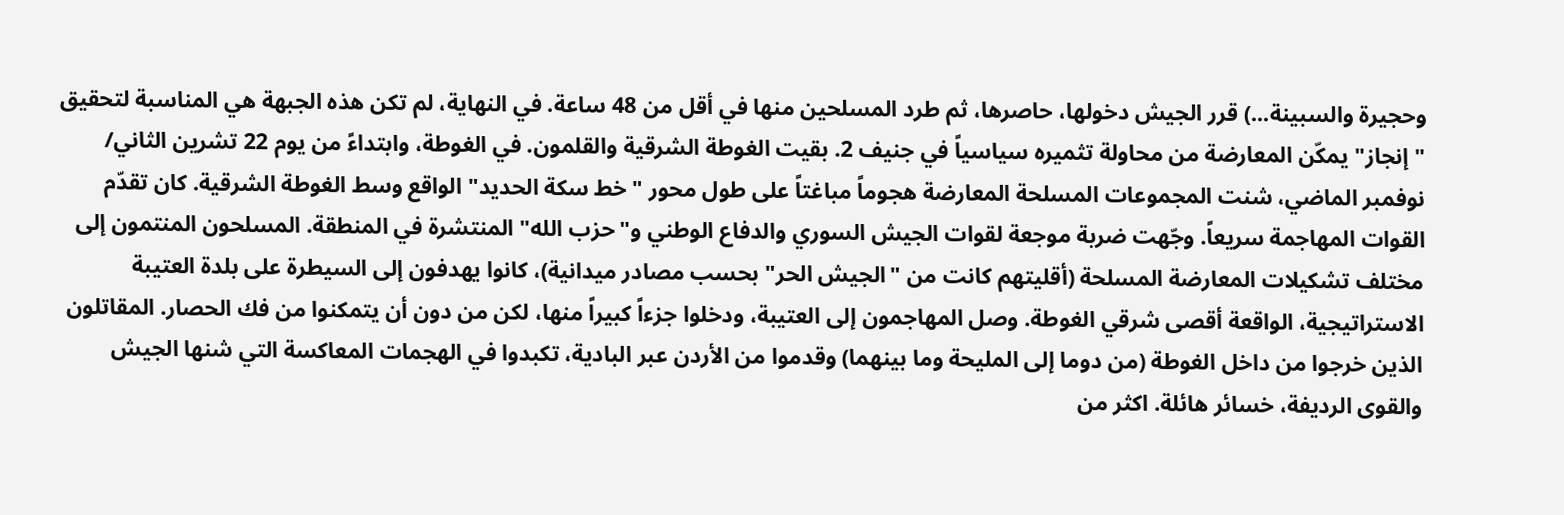وحجيرة والسبينة...) قرر الجيش دخولها، حاصرها، ثم طرد المسلحين منها في أقل من 48 ساعة. في النهاية، لم تكن هذه الجبهة هي المناسبة لتحقيق "إنجاز" يمكّن المعارضة من محاولة تثميره سياسياً في جنيف 2. بقيت الغوطة الشرقية والقلمون. في الغوطة، وابتداءً من يوم 22 تشرين الثاني/ نوفمبر الماضي، شنت المجموعات المسلحة المعارضة هجوماً مباغتاً على طول محور "خط سكة الحديد" الواقع وسط الغوطة الشرقية. كان تقدّم القوات المهاجمة سريعاً. وجّهت ضربة موجعة لقوات الجيش السوري والدفاع الوطني و"حزب الله" المنتشرة في المنطقة. المسلحون المنتمون إلى مختلف تشكيلات المعارضة المسلحة (أقليتهم كانت من "الجيش الحر" بحسب مصادر ميدانية)، كانوا يهدفون إلى السيطرة على بلدة العتيبة الاستراتيجية، الواقعة أقصى شرقي الغوطة. وصل المهاجمون إلى العتيبة، ودخلوا جزءاً كبيراً منها، لكن من دون أن يتمكنوا من فك الحصار. المقاتلون الذين خرجوا من داخل الغوطة (من دوما إلى المليحة وما بينهما) وقدموا من الأردن عبر البادية، تكبدوا في الهجمات المعاكسة التي شنها الجيش والقوى الرديفة، خسائر هائلة. اكثر من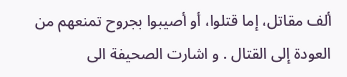ألف مقاتل، إما قتلوا، أو أصيبوا بجروح تمنعهم من العودة إلى القتال . و اشارت الصحيفة الى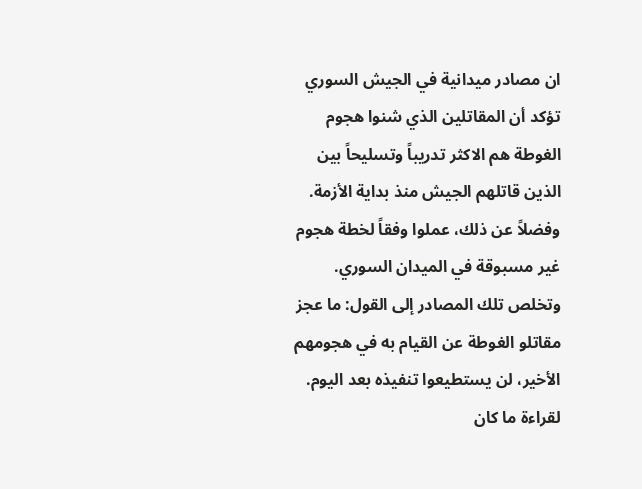ان مصادر ميدانية في الجيش السوري تؤكد أن المقاتلين الذي شنوا هجوم الغوطة هم الاكثر تدريباً وتسليحاً بين الذين قاتلهم الجيش منذ بداية الأزمة. وفضلاً عن ذلك، عملوا وفقاً لخطة هجوم غير مسبوقة في الميدان السوري. وتخلص تلك المصادر إلى القول: ما عجز مقاتلو الغوطة عن القيام به في هجومهم الأخير، لن يستطيعوا تنفيذه بعد اليوم. لقراءة ما كان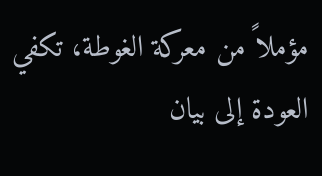مؤملاً من معركة الغوطة، تكفي العودة إلى بيان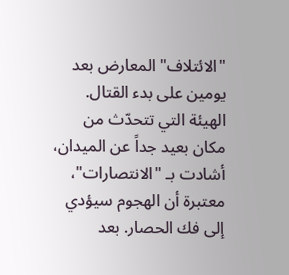"الائتلاف" المعارض بعد يومين على بدء القتال. الهيئة التي تتحدّث من مكان بعيد جداً عن الميدان، أشادت بـ "الانتصارات"، معتبرة أن الهجوم سيؤدي إلى فك الحصار. بعد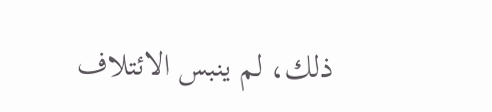ذلك، لم ينبس الائتلاف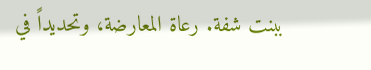ببنت شفة. رعاة المعارضة، وتحديداً في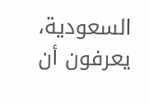السعودية، يعرفون أن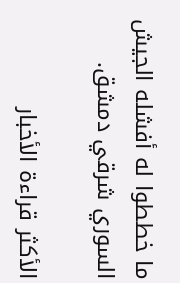ما خططوا له أفشله الجيش السوري شرقي دمشق.

الأكثر قراءة الأخبار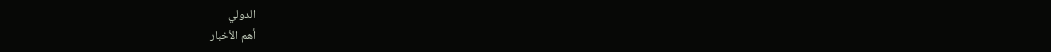الدولي
أهم الأخبار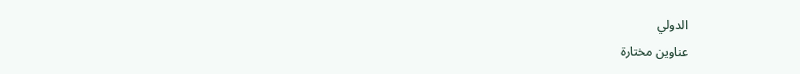الدولي
عناوين مختارة